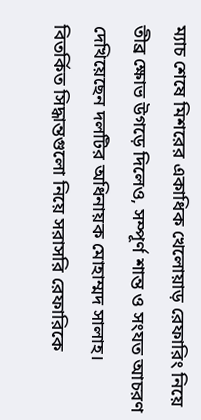ম্যাচ শেষে মিশরের একাধিক খেলোয়াড় রেফারিং নিয়ে তীব্র ক্ষোভ উগড়ে দিলেও, সম্পূর্ণ শান্ত ও সংযত আচরণ দেখিয়েছেন দলটির অধিনায়ক মোহাম্মদ সালাহ। বিতর্কিত সিদ্ধান্তগুলো নিয়ে সরাসরি রেফারিকে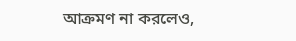আক্রমণ না করলেও,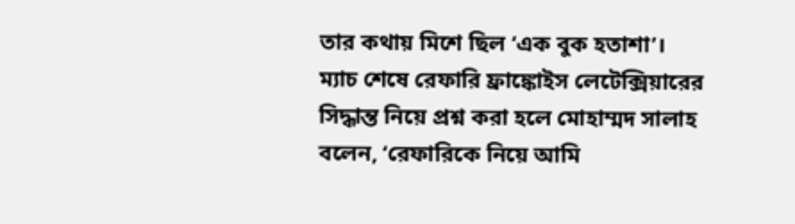তার কথায় মিশে ছিল ‘এক বুক হতাশা’।
ম্যাচ শেষে রেফারি ফ্রাঙ্কোইস লেটেক্সিয়ারের সিদ্ধান্ত নিয়ে প্রশ্ন করা হলে মোহাম্মদ সালাহ বলেন, ‘রেফারিকে নিয়ে আমি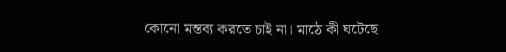কোনো মন্তব্য করতে চাই না। মাঠে কী ঘটেছে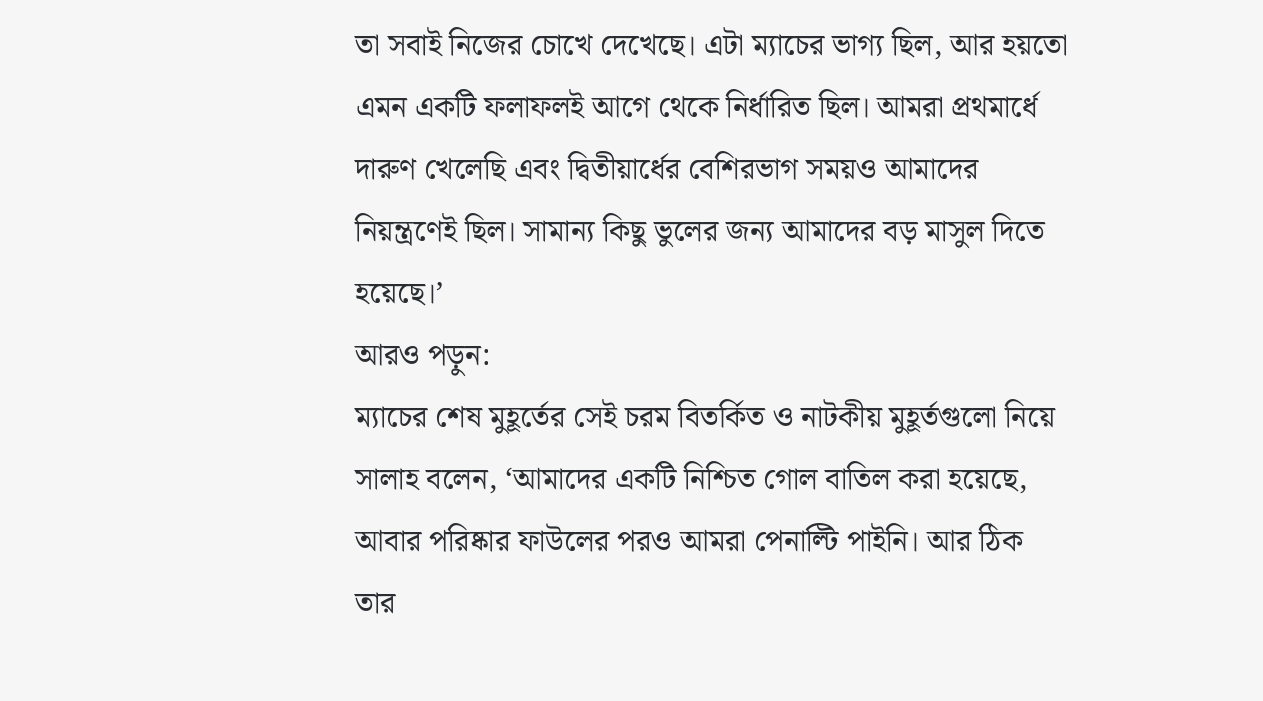তা সবাই নিজের চোখে দেখেছে। এটা ম্যাচের ভাগ্য ছিল, আর হয়তো এমন একটি ফলাফলই আগে থেকে নির্ধারিত ছিল। আমরা প্রথমার্ধে দারুণ খেলেছি এবং দ্বিতীয়ার্ধের বেশিরভাগ সময়ও আমাদের নিয়ন্ত্রণেই ছিল। সামান্য কিছু ভুলের জন্য আমাদের বড় মাসুল দিতে হয়েছে।’
আরও পড়ুন:
ম্যাচের শেষ মুহূর্তের সেই চরম বিতর্কিত ও নাটকীয় মুহূর্তগুলো নিয়ে সালাহ বলেন, ‘আমাদের একটি নিশ্চিত গোল বাতিল করা হয়েছে, আবার পরিষ্কার ফাউলের পরও আমরা পেনাল্টি পাইনি। আর ঠিক তার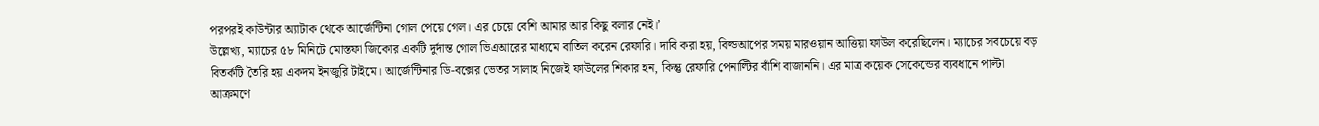পরপরই কাউন্টার অ্যাটাক থেকে আর্জেন্টিনা গোল পেয়ে গেল। এর চেয়ে বেশি আমার আর কিছু বলার নেই।’
উল্লেখ্য, ম্যাচের ৫৮ মিনিটে মোস্তফা জিকোর একটি দুর্দান্ত গোল ভিএআরের মাধ্যমে বাতিল করেন রেফারি। দাবি করা হয়, বিল্ডআপের সময় মারওয়ান আত্তিয়া ফাউল করেছিলেন। ম্যাচের সবচেয়ে বড় বিতর্কটি তৈরি হয় একদম ইনজুরি টাইমে। আর্জেন্টিনার ডি-বক্সের ভেতর সালাহ নিজেই ফাউলের শিকার হন, কিন্তু রেফারি পেনাল্টির বাঁশি বাজাননি। এর মাত্র কয়েক সেকেন্ডের ব্যবধানে পাল্টা আক্রমণে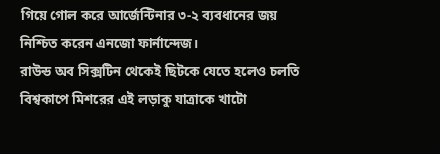গিয়ে গোল করে আর্জেন্টিনার ৩-২ ব্যবধানের জয় নিশ্চিত করেন এনজো ফার্নান্দেজ।
রাউন্ড অব সিক্সটিন থেকেই ছিটকে যেতে হলেও চলতি বিশ্বকাপে মিশরের এই লড়াকু যাত্রাকে খাটো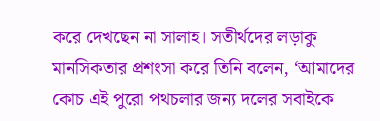করে দেখছেন না সালাহ। সতীর্থদের লড়াকু মানসিকতার প্রশংসা করে তিনি বলেন, ‘আমাদের কোচ এই পুরো পথচলার জন্য দলের সবাইকে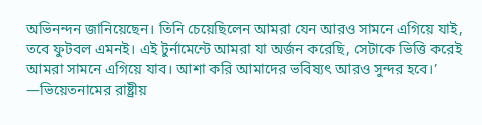অভিনন্দন জানিয়েছেন। তিনি চেয়েছিলেন আমরা যেন আরও সামনে এগিয়ে যাই, তবে ফুটবল এমনই। এই টুর্নামেন্টে আমরা যা অর্জন করেছি, সেটাকে ভিত্তি করেই আমরা সামনে এগিয়ে যাব। আশা করি আমাদের ভবিষ্যৎ আরও সুন্দর হবে।’
—ভিয়েতনামের রাষ্ট্রীয়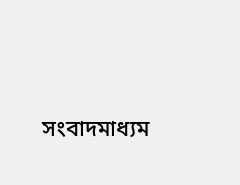সংবাদমাধ্যম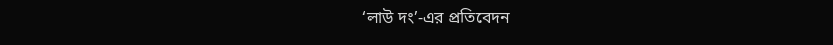‘লাউ দং’-এর প্রতিবেদন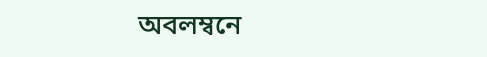অবলম্বনে